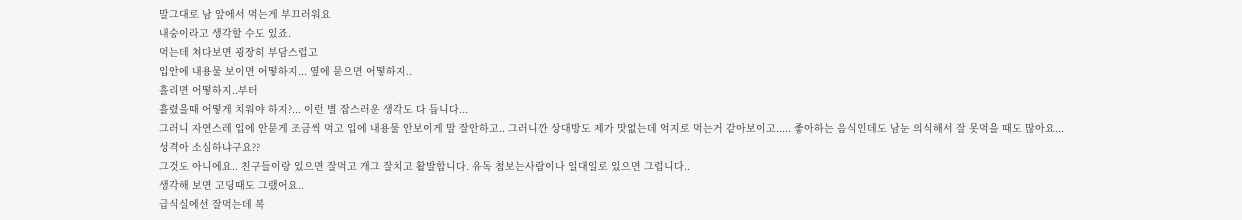말그대로 남 앞에서 먹는게 부끄러워요
내숭이라고 생각할 수도 있죠.
먹는데 쳐다보면 굉장히 부담스럽고
입안에 내용물 보이면 어떻하지... 옆에 묻으면 어떻하지..
흘리면 어떻하지..부터
흘렸을때 어떻게 치워야 하지?... 이런 별 잡스러운 생각도 다 듭니다...
그러니 자연스레 입에 안묻게 조금씩 먹고 입에 내용물 안보이게 말 잘안하고.. 그러니깐 상대방도 제가 맛없는데 억지로 먹는거 같아보이고..... 좋아하는 음식인데도 남눈 의식해서 잘 못먹을 때도 많아요...
성격아 소심하냐구요??
그것도 아니에요.. 친구들이랑 있으면 잘먹고 개그 잘치고 활발합니다. 유독 첨보는사람이나 일대일로 있으면 그럽니다..
생각해 보면 고딩때도 그랬어요..
급식실에선 잘먹는데 복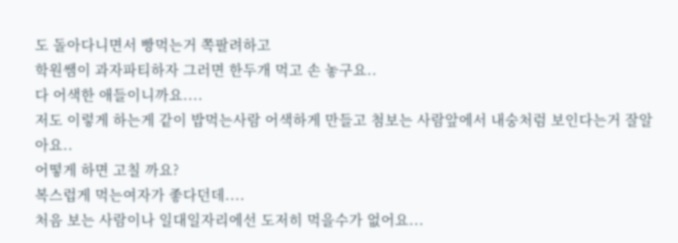도 돌아다니면서 빵먹는거 쪽팔려하고
학원쌤이 과자파티하자 그러면 한두개 먹고 손 놓구요..
다 어색한 애들이니까요....
저도 이렇게 하는게 같이 밥먹는사람 어색하게 만들고 첨보는 사람앞에서 내숭처럼 보인다는거 잘알아요..
어떻게 하면 고칠 까요?
복스럽게 먹는여자가 좋다던데....
처음 보는 사람이나 일대일자리에선 도저히 먹을수가 없어요...